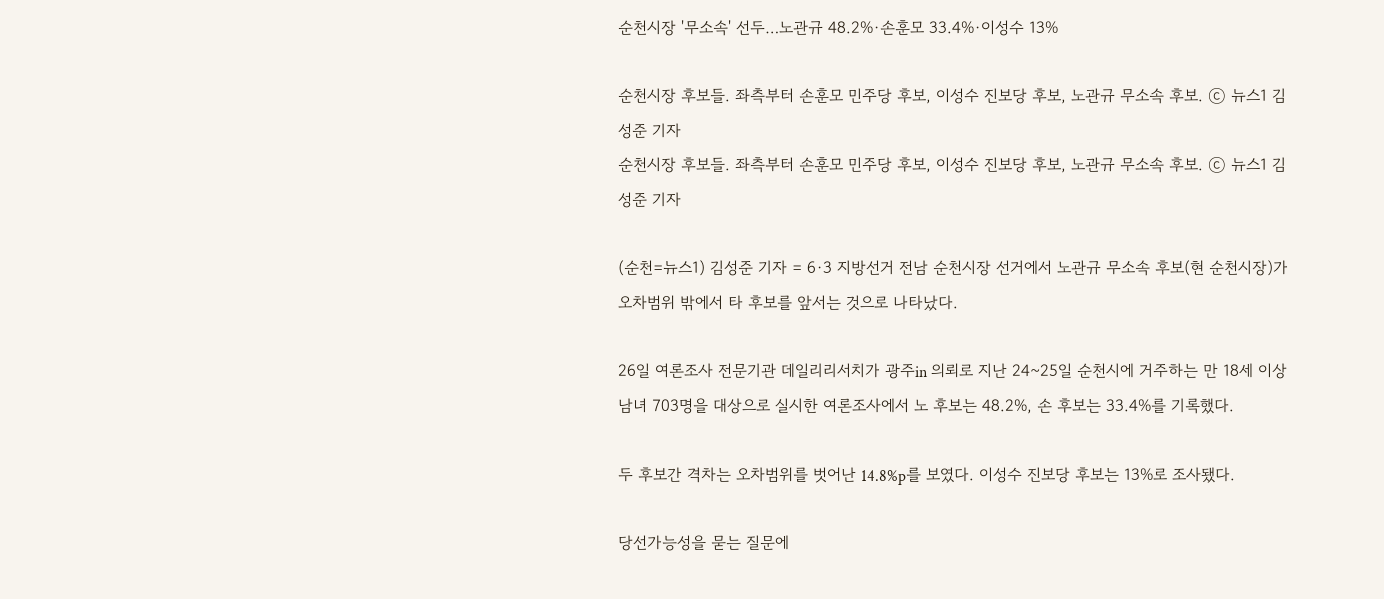순천시장 '무소속' 선두…노관규 48.2%·손훈모 33.4%·이성수 13%

순천시장 후보들. 좌측부터 손훈모 민주당 후보, 이성수 진보당 후보, 노관규 무소속 후보. ⓒ 뉴스1 김성준 기자
순천시장 후보들. 좌측부터 손훈모 민주당 후보, 이성수 진보당 후보, 노관규 무소속 후보. ⓒ 뉴스1 김성준 기자

(순천=뉴스1) 김성준 기자 = 6·3 지방선거 전남 순천시장 선거에서 노관규 무소속 후보(현 순천시장)가 오차범위 밖에서 타 후보를 앞서는 것으로 나타났다.

26일 여론조사 전문기관 데일리리서치가 광주in 의뢰로 지난 24~25일 순천시에 거주하는 만 18세 이상 남녀 703명을 대상으로 실시한 여론조사에서 노 후보는 48.2%, 손 후보는 33.4%를 기록했다.

두 후보간 격차는 오차범위를 벗어난 14.8%p를 보였다. 이성수 진보당 후보는 13%로 조사됐다.

당선가능성을 묻는 질문에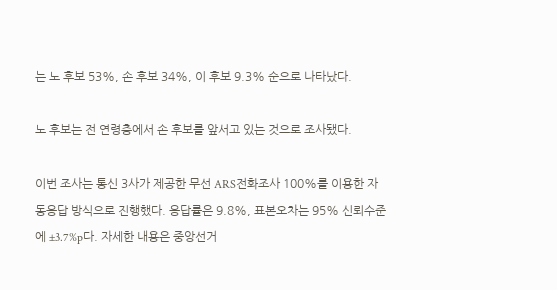는 노 후보 53%, 손 후보 34%, 이 후보 9.3% 순으로 나타났다.

노 후보는 전 연령층에서 손 후보를 앞서고 있는 것으로 조사됐다.

이번 조사는 통신 3사가 제공한 무선 ARS전화조사 100%를 이용한 자동응답 방식으로 진행했다. 응답률은 9.8%, 표본오차는 95% 신뢰수준에 ±3.7%p다. 자세한 내용은 중앙선거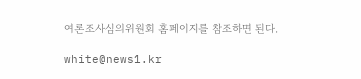여론조사심의위원회 홈페이지를 참조하면 된다.

white@news1.kr